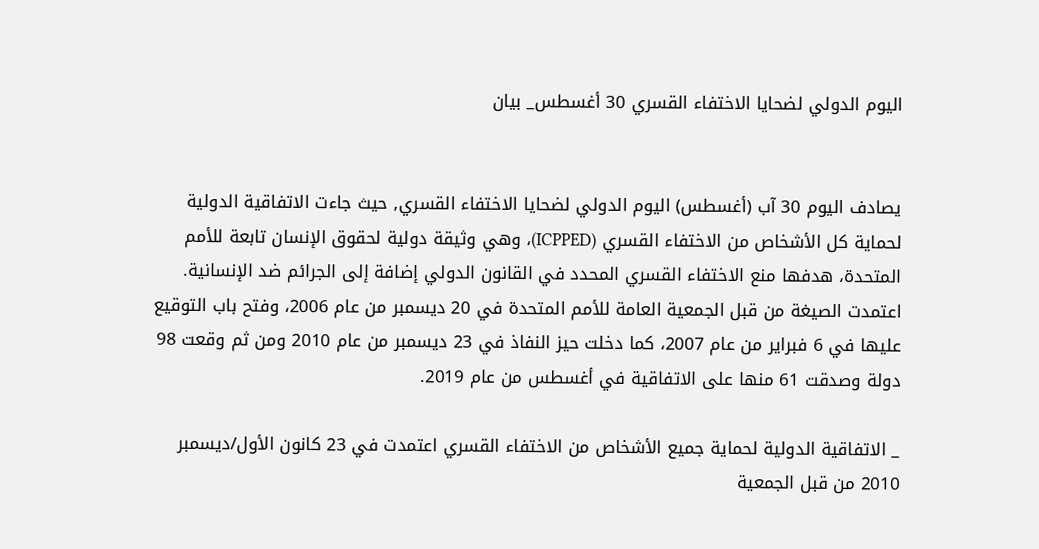اليوم الدولي لضحايا الاختفاء القسري 30 أغسطس_ بيان


يصادف اليوم 30 آب (أغسطس) اليوم الدولي لضحايا الاختفاء القسري, حيث جاءت الاتفاقية الدولية لحماية كل الأشخاص من الاختفاء القسري (ICPPED)، وهي وثيقة دولية لحقوق الإنسان تابعة للأمم المتحدة، هدفها منع الاختفاء القسري المحدد في القانون الدولي إضافة إلى الجرائم ضد الإنسانية. اعتمدت الصيغة من قبل الجمعية العامة للأمم المتحدة في 20 ديسمبر من عام 2006، وفتح باب التوقيع عليها في 6 فبراير من عام 2007، كما دخلت حيز النفاذ في 23 ديسمبر من عام 2010 ومن ثم وقعت 98 دولة وصدقت 61 منها على الاتفاقية في أغسطس من عام 2019.

_ الاتفاقية الدولية لحماية جميع الأشخاص من الاختفاء القسري اعتمدت في 23 كانون الأول/ديسمبر 2010 من قبل الجمعية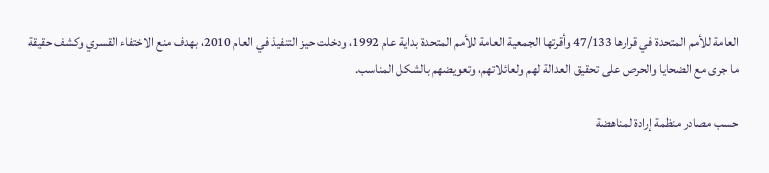العامة للأمم المتحدة في قرارها 47/133 وأقرتها الجمعية العامة للأمم المتحدة بداية عام 1992، ودخلت حيز التنفيذ في العام 2010، بهدف منع الاختفاء القسري وكشف حقيقة ما جرى مع الضحايا والحرص على تحقيق العدالة لهم ولعائلاتهم، وتعويضهم بالشكل المناسب.

حسب مصادر منظمة إرادة لمناهضة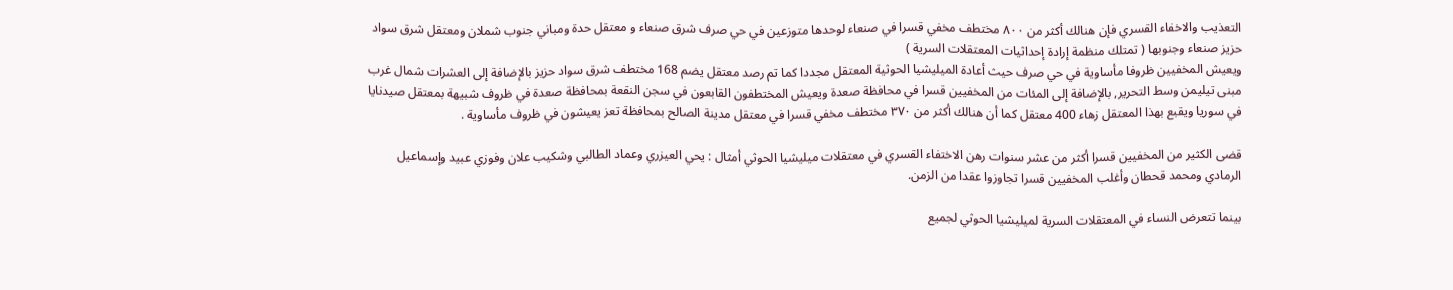التعذيب والاخفاء القسري فإن هنالك أكثر من ٨٠٠ مختطف مخفي قسرا في صنعاء لوحدها متوزعين في حي صرف شرق صنعاء و معتقل حدة ومباني جنوب شملان ومعتقل شرق سواد حزيز صنعاء وجنوبها ( تمتلك منظمة إرادة إحداثيات المعتقلات السرية )
ويعيش المخفيين ظروفا مأساوية في حي صرف حيث أعادة الميليشيا الحوثية المعتقل مجددا كما تم رصد معتقل يضم 168 مختطف شرق سواد حزيز بالإضافة إلى العشرات شمال غرب مبنى تيليمن وسط التحرير, بالإضافة إلى المئات من المخفيين قسرا في محافظة صعدة ويعيش المختطفون القابعون في سجن النقعة بمحافظة صعدة في ظروف شبيهة بمعتقل صيدنايا في سوريا ويقبع بهذا المعتقل زهاء 400 معتقل كما أن هنالك أكثر من ٣٧٠ مختطف مخفي قسرا في معتقل مدينة الصالح بمحافظة تعز يعيشون في ظروف مأساوية .

قضى الكثير من المخفيين قسرا أكثر من عشر سنوات رهن الاختفاء القسري في معتقلات ميليشيا الحوثي أمثال : يحي العيزري وعماد الطالبي وشكيب علان وفوزي عبيد وإسماعيل الرمادي ومحمد قحطان وأغلب المخفيين قسرا تجاوزوا عقدا من الزمن.

بينما تتعرض النساء في المعتقلات السرية لميليشيا الحوثي لجميع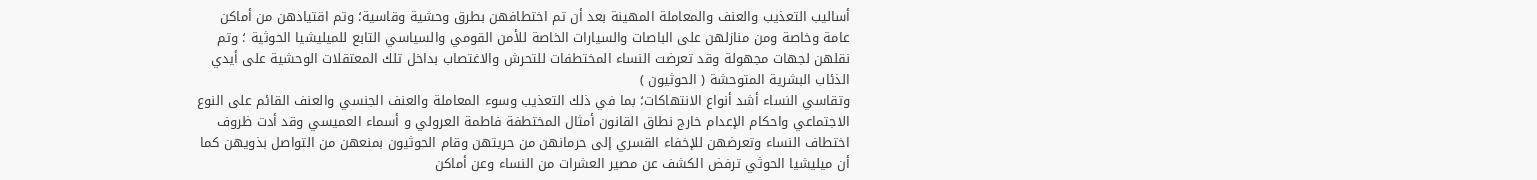أساليب التعذيب والعنف والمعاملة المهينة بعد أن تم اختطافهن بطرق وحشية وقاسية؛ وتم اقتيادهن من أماكن عامة وخاصة ومن منازلهن على الباصات والسيارات الخاصة للأمن القومي والسياسي التابع للميليشيا الحوثية ؛ وتم نقلهن لجهات مجهولة وقد تعرضت النساء المختطفات للتحرش والاغتصاب بداخل تلك المعتقلات الوحشية على أيدي الذئاب البشرية المتوحشة ( الحوثيون )
وتقاسي النساء أشد أنواع الانتهاكات؛ بما في ذلك التعذيب وسوء المعاملة والعنف الجنسي والعنف القائم على النوع الاجتماعي واحكام الإعدام خارج نطاق القانون أمثال المختطفة فاطمة العرولي و أسماء العميسي وقد أدت ظروف اختطاف النساء وتعرضهن للإخفاء القسري إلى حرمانهن من حريتهن وقام الحوثيون بمنعهن من التواصل بذويهن كما أن ميليشيا الحوثي ترفض الكشف عن مصير العشرات من النساء وعن أماكن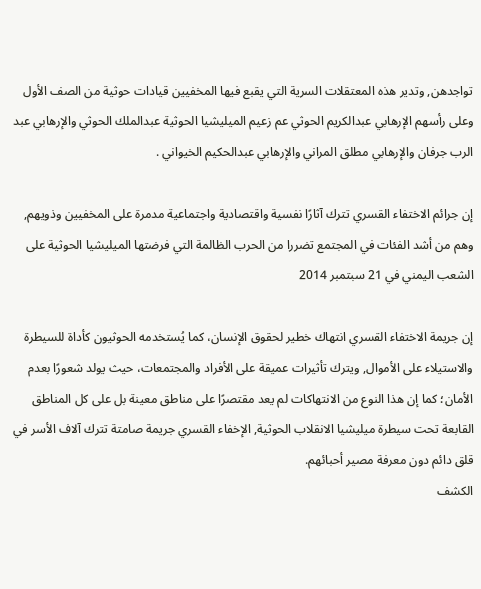تواجدهن, وتدير هذه المعتقلات السرية التي يقبع فيها المخفيين قيادات حوثية من الصف الأول وعلى رأسهم الإرهابي عبدالكريم الحوثي عم زعيم الميليشيا الحوثية عبدالملك الحوثي والإرهابي عبد الرب جرفان والإرهابي مطلق المراني والإرهابي عبدالحكيم الخيواني .

إن جرائم الاختفاء القسري تترك آثارًا نفسية واقتصادية واجتماعية مدمرة على المخفيين وذويهم, وهم من أشد الفئات في المجتمع تضررا من الحرب الظالمة التي فرضتها الميليشيا الحوثية على الشعب اليمني في 21 سبتمبر 2014

إن جريمة الاختفاء القسري انتهاك خطير لحقوق الإنسان، كما يُستخدمه الحوثيون كأداة للسيطرة والاستيلاء على الأموال, ويترك تأثيرات عميقة على الأفراد والمجتمعات، حيث يولد شعورًا بعدم الأمان؛ كما إن هذا النوع من الانتهاكات لم يعد مقتصرًا على مناطق معينة بل على كل المناطق القابعة تحت سيطرة ميليشيا الانقلاب الحوثية, الإخفاء القسري جريمة صامتة تترك آلاف الأسر في قلق دائم دون معرفة مصير أحبائهم.
الكشف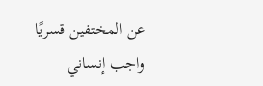عن المختفين قسريًا واجب إنساني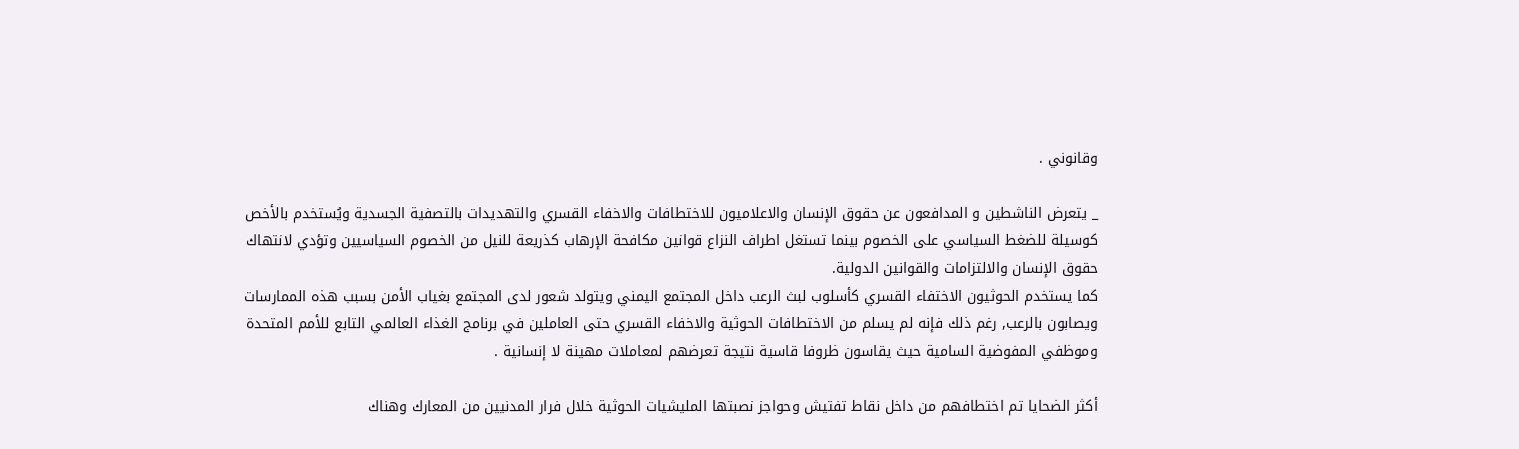وقانوني .

_ يتعرض الناشطين و المدافعون عن حقوق الإنسان والاعلاميون للاختطافات والاخفاء القسري والتهديدات بالتصفية الجسدية ويُستخدم بالأخص كوسيلة للضغط السياسي على الخصوم بينما تستغل اطراف النزاع قوانين مكافحة الإرهاب كذريعة للنيل من الخصوم السياسيين وتؤدي لانتهاك حقوق الإنسان والالتزامات والقوانين الدولية.
كما يستخدم الحوثيون الاختفاء القسري كأسلوب لبث الرعب داخل المجتمع اليمني ويتولد شعور لدى المجتمع بغياب الأمن بسبب هذه الممارسات ويصابون بالرعب, رغم ذلك فإنه لم يسلم من الاختطافات الحوثية والاخفاء القسري حتى العاملين في برنامج الغذاء العالمي التابع للأمم المتحدة وموظفي المفوضية السامية حيث يقاسون ظروفا قاسية نتيجة تعرضهم لمعاملات مهينة لا إنسانية .

أكثر الضحايا تم اختطافهم من داخل نقاط تفتيش وحواجز نصبتها المليشيات الحوثية خلال فرار المدنيين من المعارك وهناك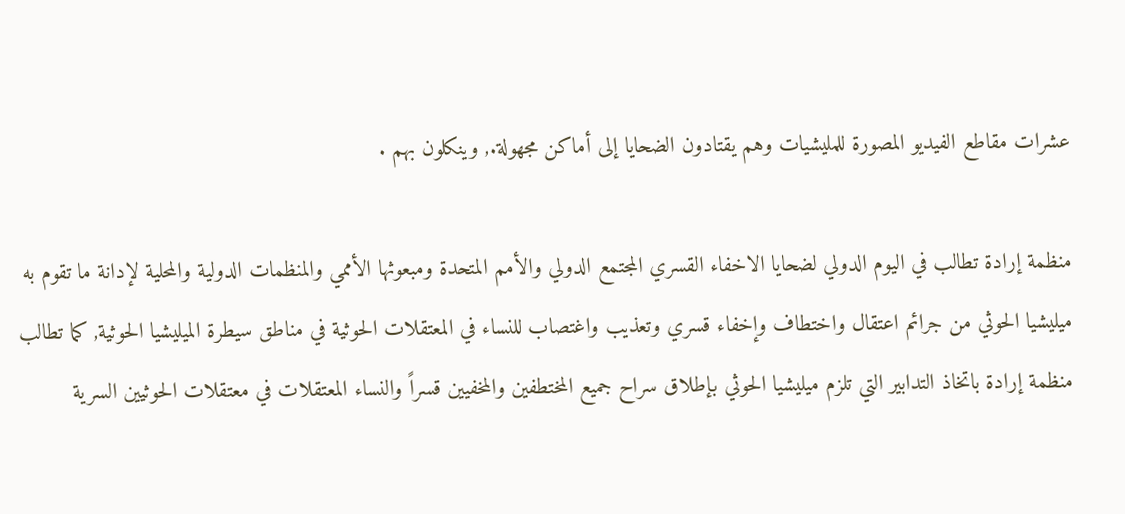عشرات مقاطع الفيديو المصورة للمليشيات وهم يقتادون الضحايا إلى أماكن مجهولة., وينكلون بهم .

منظمة إرادة تطالب في اليوم الدولي لضحايا الاخفاء القسري المجتمع الدولي والأمم المتحدة ومبعوثها الأممي والمنظمات الدولية والمحلية لإدانة ما تقوم به ميليشيا الحوثي من جرائم اعتقال واختطاف وإخفاء قسري وتعذيب واغتصاب للنساء في المعتقلات الحوثية في مناطق سيطرة الميليشيا الحوثية, كما تطالب منظمة إرادة باتخاذ التدابير التي تلزم ميليشيا الحوثي بإطلاق سراح جميع المختطفين والمخفيين قسراً والنساء المعتقلات في معتقلات الحوثيين السرية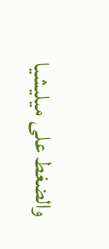والضغط على ميليشيا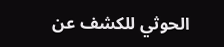الحوثي للكشف عن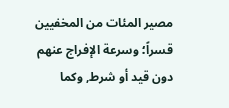مصير المئات من المخفيين قسراً؛ وسرعة الإفراج عنهم دون قيد أو شرط, وكما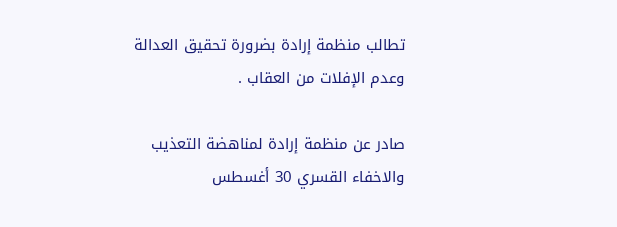تطالب منظمة إرادة بضرورة تحقيق العدالة وعدم الإفلات من العقاب .

صادر عن منظمة إرادة لمناهضة التعذيب والاخفاء القسري 30 أغسطس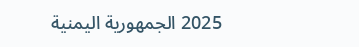2025 الجمهورية اليمنية